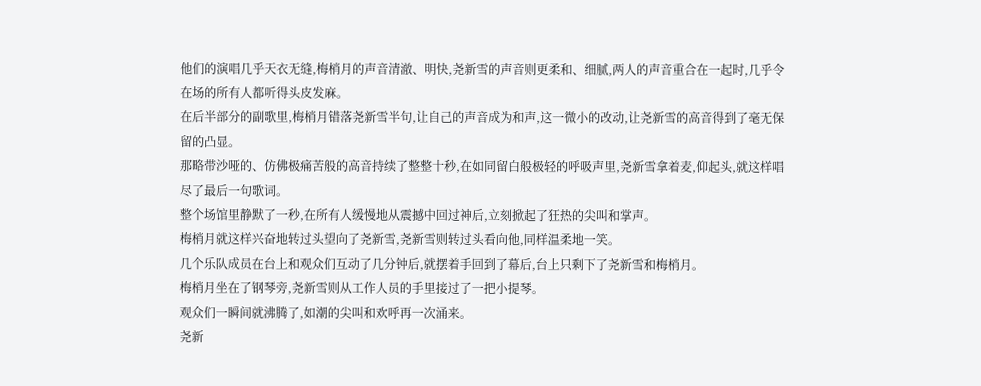他们的演唱几乎天衣无缝,梅梢月的声音清澈、明快,尧新雪的声音则更柔和、细腻,两人的声音重合在一起时,几乎令在场的所有人都听得头皮发麻。
在后半部分的副歌里,梅梢月错落尧新雪半句,让自己的声音成为和声,这一微小的改动,让尧新雪的高音得到了毫无保留的凸显。
那略带沙哑的、仿佛极痛苦般的高音持续了整整十秒,在如同留白般极轻的呼吸声里,尧新雪拿着麦,仰起头,就这样唱尽了最后一句歌词。
整个场馆里静默了一秒,在所有人缓慢地从震撼中回过神后,立刻掀起了狂热的尖叫和掌声。
梅梢月就这样兴奋地转过头望向了尧新雪,尧新雪则转过头看向他,同样温柔地一笑。
几个乐队成员在台上和观众们互动了几分钟后,就摆着手回到了幕后,台上只剩下了尧新雪和梅梢月。
梅梢月坐在了钢琴旁,尧新雪则从工作人员的手里接过了一把小提琴。
观众们一瞬间就沸腾了,如潮的尖叫和欢呼再一次涌来。
尧新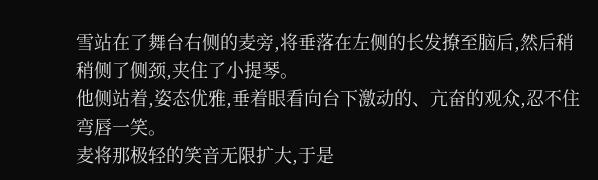雪站在了舞台右侧的麦旁,将垂落在左侧的长发撩至脑后,然后稍稍侧了侧颈,夹住了小提琴。
他侧站着,姿态优雅,垂着眼看向台下激动的、亢奋的观众,忍不住弯唇一笑。
麦将那极轻的笑音无限扩大,于是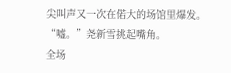尖叫声又一次在偌大的场馆里爆发。
“嘘。”尧新雪挑起嘴角。
全场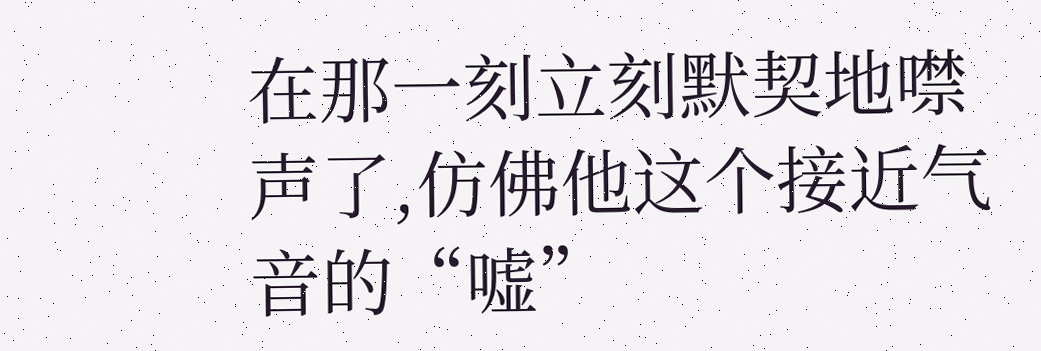在那一刻立刻默契地噤声了,仿佛他这个接近气音的“嘘”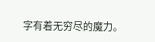字有着无穷尽的魔力。